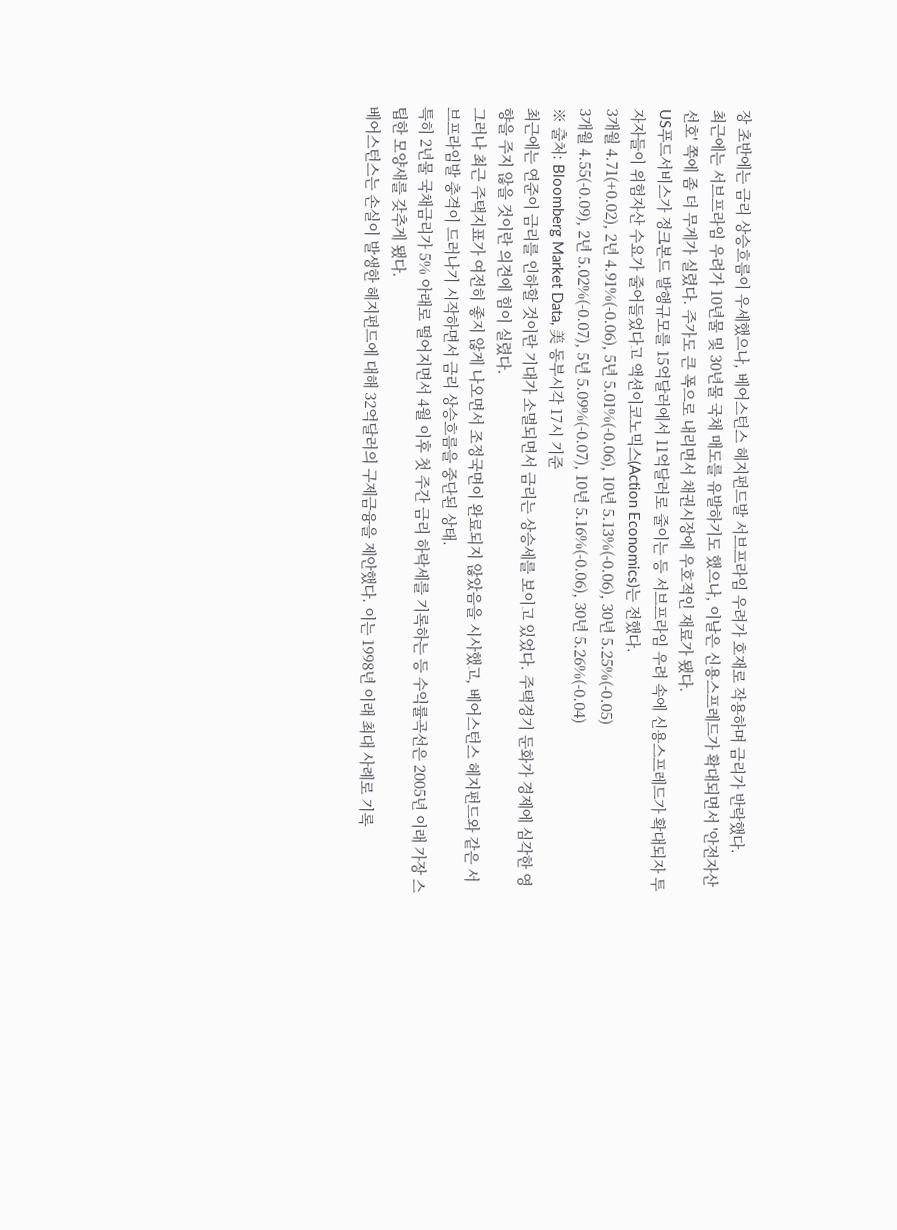장 초반에는 금리 상승흐름이 우세했으나, 베어스턴스 헤지펀드발 서브프라임 우려가 호재로 작용하며 금리가 반락했다.
최근에는 서브프라임 우려가 10년물 및 30년물 국채 매도를 유발하기도 했으나, 이날은 신용스프레드가 확대되면서 '안전자산 선호' 쪽에 좀 더 무게가 실렸다. 주가도 큰 폭으로 내리면서 채권시장에 우호적인 재료가 됐다.
US푸드서비스가 정크본드 발행규모를 15억달러에서 11억달러로 줄이는 등 서브프라임 우려 속에 신용스프레드가 확대되자 투자자들이 위험자산 수요가 줄어들었다고 액션이코노믹스(Action Economics)는 전했다.
3개월 4.71(+0.02), 2년 4.91%(-0.06), 5년 5.01%(-0.06), 10년 5.13%(-0.06), 30년 5.25%(-0.05)
3개월 4.55(-0.09), 2년 5.02%(-0.07), 5년 5.09%(-0.07), 10년 5.16%(-0.06), 30년 5.26%(-0.04)
※ 출처: Bloomberg Market Data, 美 동부시각 17시 기준
최근에는 연준이 금리를 인하할 것이란 기대가 소멸되면서 금리는 상승세를 보이고 있었다. 주택경기 둔화가 경제에 심각한 영향을 주지 않을 것이란 의견에 힘이 실렸다.
그러나 최근 주택지표가 여전히 좋지 않게 나오면서 조정국면이 완료되지 않았음을 시사했고, 베어스턴스 헤지펀드와 같은 서브프라임발 충격이 드러나기 시작하면서 금리 상승흐름을 중단된 상태.
특히 2년물 국채금리가 5% 아래로 떨어지면서 4월 이후 첫 주간 금리 하락세를 기록하는 등 수익률곡선은 2005년 이래 가장 스팁한 모양새를 갖추게 됐다.
베어스턴스는 손실이 발생한 헤지펀드에 대해 32억달러의 구제금융을 제안했다. 이는 1998년 이래 최대 사례로 기록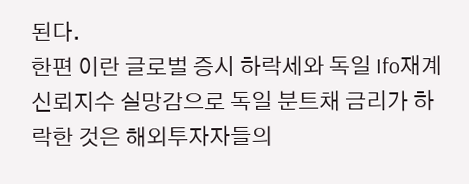된다.
한편 이란 글로벌 증시 하락세와 독일 Ifo재계신뢰지수 실망감으로 독일 분트채 금리가 하락한 것은 해외투자자들의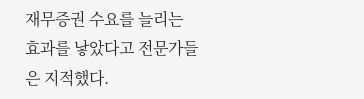재무증권 수요를 늘리는 효과를 낳았다고 전문가들은 지적했다.